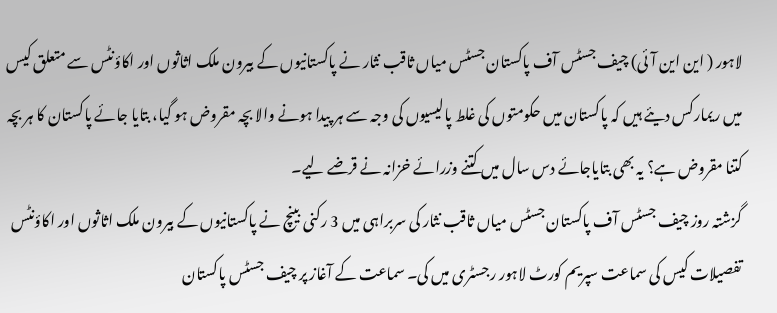لاہور ( این این آئی) چیف جسٹس آف پاکستان جسٹس میاں ثاقب نثار نے پاکستانیوں کے بیرون ملک اثاثوں اور اکاؤنٹس سے متعلق کیس میں ریمارکس دیئے ہیں کہ پاکستان میں حکومتوں کی غلط پالیسیوں کی وجہ سے ہر پیدا ہونے والا بچہ مقروض ہو گیا، بتایا جائے پاکستان کا ہر بچہ کتنا مقروض ہے؟ یہ بھی بتایاجائے دس سال میں کتنے وزرائے خزانہ نے قرضے لیے۔
گزشتہ روز چیف جسٹس آف پاکستان جسٹس میاں ثاقب نثار کی سربراہی میں 3 رکنی بینچ نے پاکستانیوں کے بیرون ملک اثاثوں اور اکاؤنٹس تفصیلات کیس کی سماعت سپریم کورٹ لاہور رجسٹری میں کی۔ سماعت کے آغاز پر چیف جسٹس پاکستان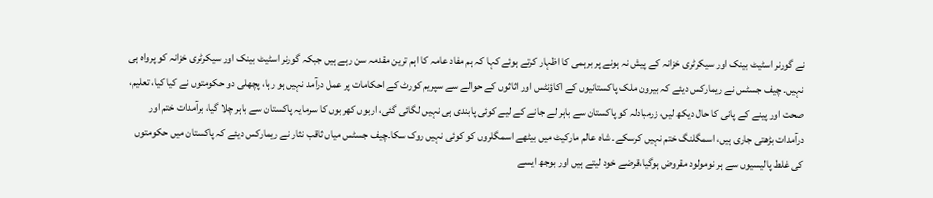نے گورنر اسٹیٹ بینک اور سیکرٹری خزانہ کے پیش نہ ہونے پر برہمی کا اظہار کرتے ہوئے کہا کہ ہم مفاد عامہ کا اہم ترین مقدمہ سن رہے ہیں جبکہ گورنر اسٹیٹ بینک اور سیکرٹری خزانہ کو پرواہ ہی نہیں۔ چیف جسٹس نے ریمارکس دیئے کہ بیرون ملک پاکستانیوں کے اکاؤنٹس اور اثاثوں کے حوالے سے سپریم کورٹ کے احکامات پر عمل درآمد نہیں ہو رہا، پچھلی دو حکومتوں نے کیا کیا، تعلیم، صحت اور پینے کے پانی کا حال دیکھ لیں، زرمبادلہ کو پاکستان سے باہر لے جانے کے لیے کوئی پابندی ہی نہیں لگائی گئی، اربوں کھربوں کا سرمایہ پاکستان سے باہر چلا گیا، برآمدات ختم اور درآمدات بڑھتی جاری ہیں، اسمگلنگ ختم نہیں کرسکے۔ شاہ عالم مارکیٹ میں بیٹھے اسمگلروں کو کوئی نہیں روک سکا۔چیف جسٹس میاں ثاقب نثار نے ریمارکس دیئے کہ پاکستان میں حکومتوں کی غلط پالیسیوں سے ہر نومولود مقروض ہوگیا،قرضے خود لیتے ہیں اور بوجھ ایسے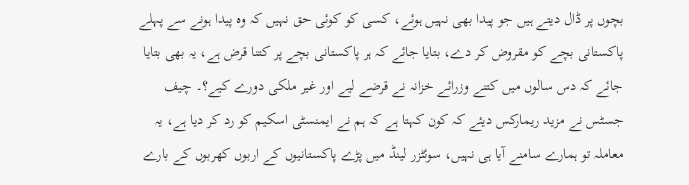بچوں پر ڈال دیتے ہیں جو پیدا بھی نہیں ہوئے، کسی کو کوئی حق نہیں کہ وہ پیدا ہونے سے پہلے پاکستانی بچے کو مقروض کر دے، بتایا جائے کہ ہر پاکستانی بچے پر کتنا قرض ہے، یہ بھی بتایا جائے کہ دس سالوں میں کتنے وزرائے خزانہ نے قرضے لیے اور غیر ملکی دورے کیے؟۔ چیف جسٹس نے مزید ریمارکس دیئے کہ کون کہتا ہے کہ ہم نے ایمنسٹی اسکیم کو رد کر دیا ہے، یہ معاملہ تو ہمارے سامنے آیا ہی نہیں، سوئٹزر لینڈ میں پڑے پاکستانیوں کے اربوں کھربوں کے بارے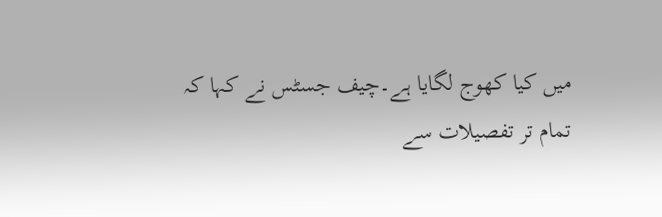میں کیا کھوج لگایا ہے۔چیف جسٹس نے کہا کہ تمام تر تفصیلات سے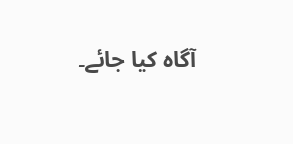آگاہ کیا جائے۔